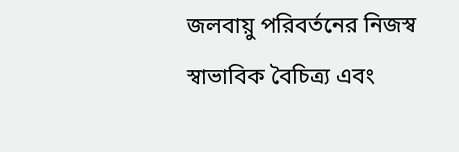জলবায়ু পরিবর্তনের নিজস্ব স্বাভাবিক বৈচিত্র্য এবং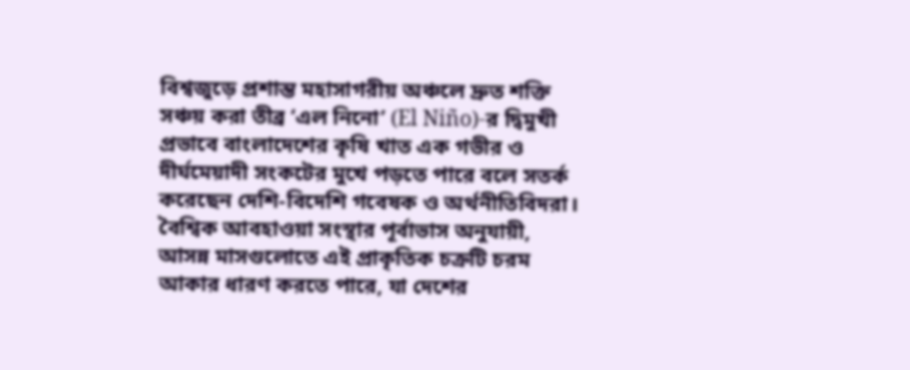বিশ্বজুড়ে প্রশান্ত মহাসাগরীয় অঞ্চলে দ্রুত শক্তি সঞ্চয় করা তীব্র ‘এল নিনো’ (El Niño)-র দ্বিমুখী প্রভাবে বাংলাদেশের কৃষি খাত এক গভীর ও দীর্ঘমেয়াদী সংকটের মুখে পড়তে পারে বলে সতর্ক করেছেন দেশি-বিদেশি গবেষক ও অর্থনীতিবিদরা।
বৈশ্বিক আবহাওয়া সংস্থার পূর্বাভাস অনুযায়ী, আসন্ন মাসগুলোতে এই প্রাকৃতিক চক্রটি চরম আকার ধারণ করতে পারে, যা দেশের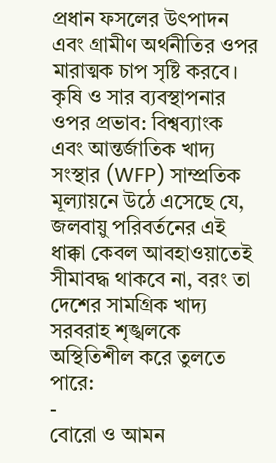প্রধান ফসলের উৎপাদন এবং গ্রামীণ অর্থনীতির ওপর মারাত্মক চাপ সৃষ্টি করবে।
কৃষি ও সার ব্যবস্থাপনার ওপর প্রভাব: বিশ্বব্যাংক এবং আন্তর্জাতিক খাদ্য সংস্থার (WFP) সাম্প্রতিক মূল্যায়নে উঠে এসেছে যে, জলবায়ু পরিবর্তনের এই ধাক্কা কেবল আবহাওয়াতেই সীমাবদ্ধ থাকবে না, বরং তা দেশের সামগ্রিক খাদ্য সরবরাহ শৃঙ্খলকে অস্থিতিশীল করে তুলতে পারে:
-
বোরো ও আমন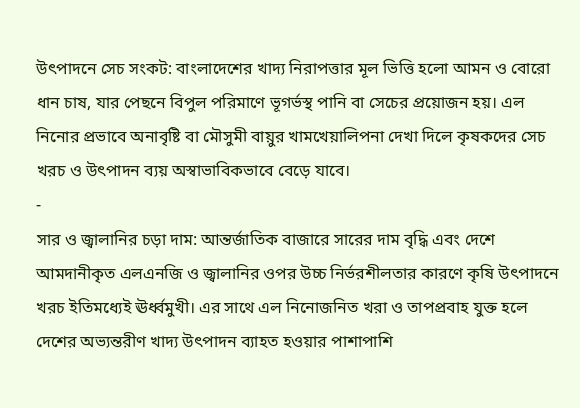উৎপাদনে সেচ সংকট: বাংলাদেশের খাদ্য নিরাপত্তার মূল ভিত্তি হলো আমন ও বোরো ধান চাষ, যার পেছনে বিপুল পরিমাণে ভূগর্ভস্থ পানি বা সেচের প্রয়োজন হয়। এল নিনোর প্রভাবে অনাবৃষ্টি বা মৌসুমী বায়ুর খামখেয়ালিপনা দেখা দিলে কৃষকদের সেচ খরচ ও উৎপাদন ব্যয় অস্বাভাবিকভাবে বেড়ে যাবে।
-
সার ও জ্বালানির চড়া দাম: আন্তর্জাতিক বাজারে সারের দাম বৃদ্ধি এবং দেশে আমদানীকৃত এলএনজি ও জ্বালানির ওপর উচ্চ নির্ভরশীলতার কারণে কৃষি উৎপাদনে খরচ ইতিমধ্যেই ঊর্ধ্বমুখী। এর সাথে এল নিনোজনিত খরা ও তাপপ্রবাহ যুক্ত হলে দেশের অভ্যন্তরীণ খাদ্য উৎপাদন ব্যাহত হওয়ার পাশাপাশি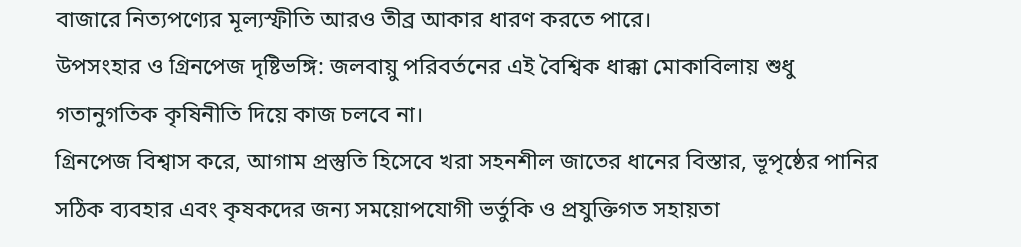বাজারে নিত্যপণ্যের মূল্যস্ফীতি আরও তীব্র আকার ধারণ করতে পারে।
উপসংহার ও গ্রিনপেজ দৃষ্টিভঙ্গি: জলবায়ু পরিবর্তনের এই বৈশ্বিক ধাক্কা মোকাবিলায় শুধু গতানুগতিক কৃষিনীতি দিয়ে কাজ চলবে না।
গ্রিনপেজ বিশ্বাস করে, আগাম প্রস্তুতি হিসেবে খরা সহনশীল জাতের ধানের বিস্তার, ভূপৃষ্ঠের পানির সঠিক ব্যবহার এবং কৃষকদের জন্য সময়োপযোগী ভর্তুকি ও প্রযুক্তিগত সহায়তা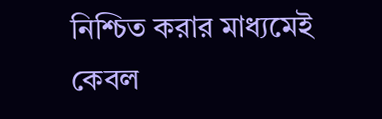নিশ্চিত করার মাধ্যমেই কেবল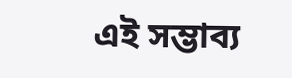এই সম্ভাব্য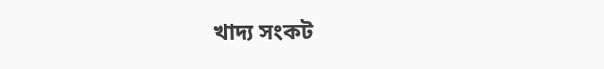খাদ্য সংকট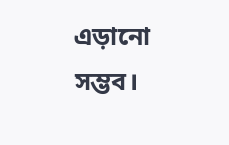এড়ানো সম্ভব।